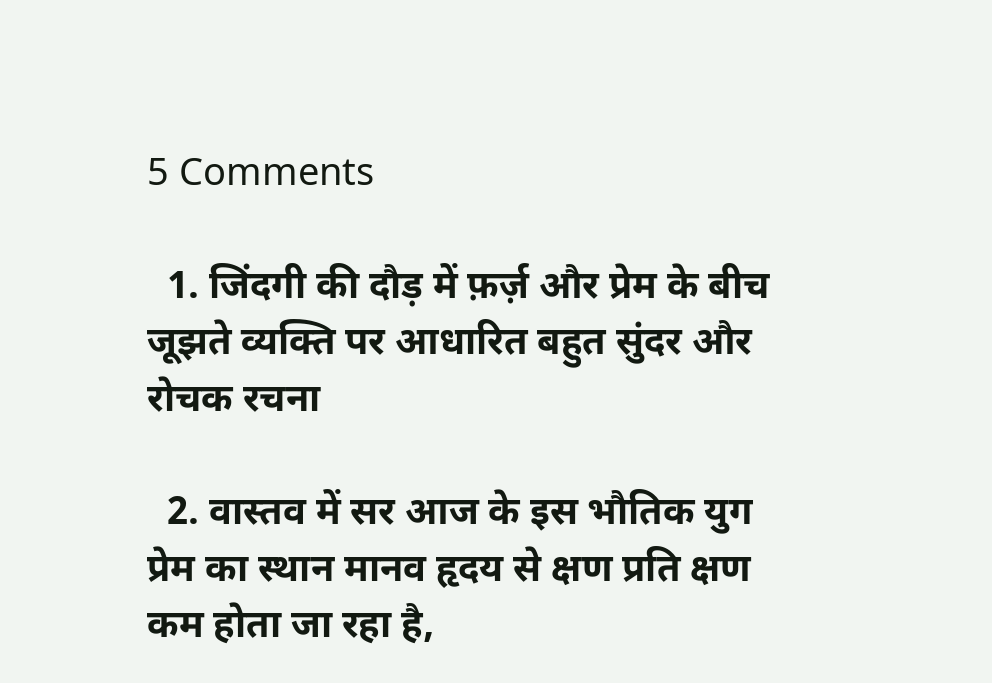5 Comments

  1. जिंदगी की दौड़ में फ़र्ज़ और प्रेम के बीच जूझते व्यक्ति पर आधारित बहुत सुंदर और रोचक रचना

  2. वास्तव में सर आज के इस भौतिक युग प्रेम का स्थान मानव हृदय से क्षण प्रति क्षण कम होता जा रहा है,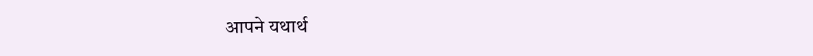आपने यथार्थ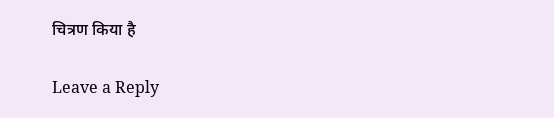चित्रण किया है

Leave a Reply